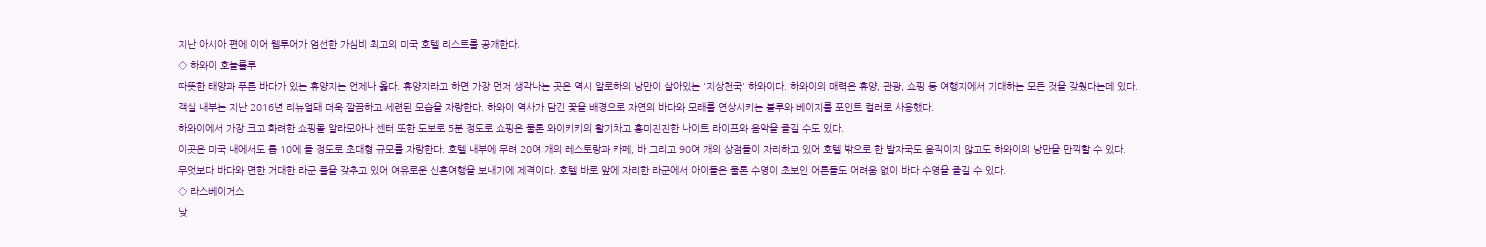지난 아시아 편에 이어 웹투어가 엄선한 가심비 최고의 미국 호텔 리스트를 공개한다.
◇ 하와이 호놀룰루
따뜻한 태양과 푸른 바다가 있는 휴양지는 언제나 옳다. 휴양지라고 하면 가장 먼저 생각나는 곳은 역시 알로하의 낭만이 살아있는 '지상천국' 하와이다. 하와이의 매력은 휴양, 관광, 쇼핑 등 여행지에서 기대하는 모든 것을 갖췄다는데 있다.
객실 내부는 지난 2016년 리뉴얼돼 더욱 깔끔하고 세련된 모습을 자랑한다. 하와이 역사가 담긴 꽃을 배경으로 자연의 바다와 모래를 연상시키는 블루와 베이지를 포인트 컬러로 사용했다.
하와이에서 가장 크고 화려한 쇼핑몰 알라모아나 센터 또한 도보로 5분 정도로 쇼핑은 물론 와이키키의 활기차고 흥미진진한 나이트 라이프와 음악을 즐길 수도 있다.
이곳은 미국 내에서도 톱 10에 들 정도로 초대형 규모를 자랑한다. 호텔 내부에 무려 20여 개의 레스토랑과 카페, 바 그리고 90여 개의 상점들이 자리하고 있어 호텔 밖으로 한 발자국도 움직이지 않고도 하와이의 낭만을 만끽할 수 있다.
무엇보다 바다와 면한 거대한 라군 풀을 갖추고 있어 여유로운 신혼여행을 보내기에 제격이다. 호텔 바로 앞에 자리한 라군에서 아이들은 물론 수영이 초보인 어른들도 어려움 없이 바다 수영을 즐길 수 있다.
◇ 라스베이거스
낮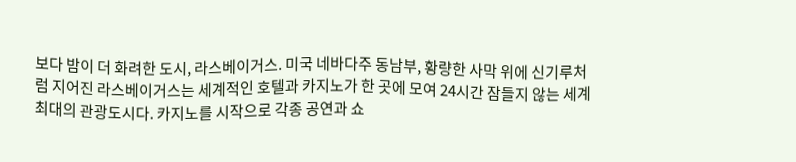보다 밤이 더 화려한 도시, 라스베이거스. 미국 네바다주 동남부, 황량한 사막 위에 신기루처럼 지어진 라스베이거스는 세계적인 호텔과 카지노가 한 곳에 모여 24시간 잠들지 않는 세계 최대의 관광도시다. 카지노를 시작으로 각종 공연과 쇼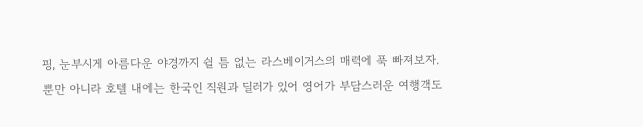핑, 눈부시게 아름다운 야경까지 쉴 틈 없는 라스베이거스의 매력에 푹 빠져보자.
뿐만 아니라 호텔 내에는 한국인 직원과 딜러가 있어 영어가 부담스러운 여행객도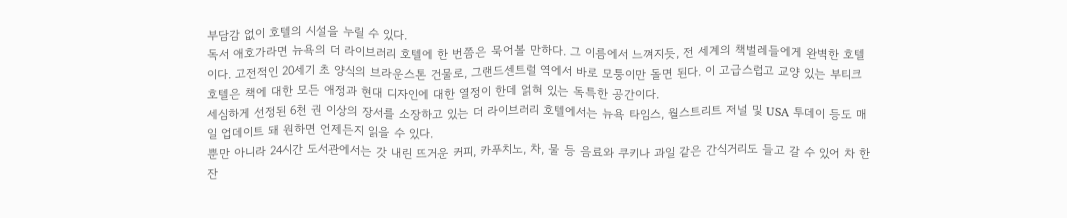부담감 없이 호텔의 시설을 누릴 수 있다.
독서 애호가라면 뉴욕의 더 라이브러리 호텔에 한 번쯤은 묵어볼 만하다. 그 이름에서 느껴지듯, 전 세계의 책벌레들에게 완벽한 호텔이다. 고전적인 20세기 초 양식의 브라운스톤 건물로, 그랜드센트럴 역에서 바로 모퉁이만 돌면 된다. 이 고급스럽고 교양 있는 부티크 호텔은 책에 대한 모든 애정과 현대 디자인에 대한 열정이 한데 얽혀 있는 독특한 공간이다.
세심하게 선정된 6천 권 이상의 장서를 소장하고 있는 더 라이브러리 호텔에서는 뉴욕 타임스, 월스트리트 저널 및 USA 투데이 등도 매일 업데이트 돼 원하면 언제든지 읽을 수 있다.
뿐만 아니라 24시간 도서관에서는 갓 내린 뜨거운 커피, 카푸치노, 차, 물 등 음료와 쿠키나 과일 같은 간식거리도 들고 갈 수 있어 차 한 잔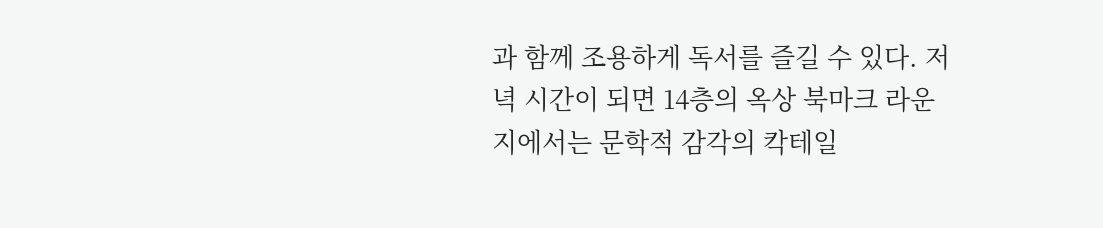과 함께 조용하게 독서를 즐길 수 있다. 저녁 시간이 되면 14층의 옥상 북마크 라운지에서는 문학적 감각의 칵테일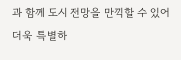과 함께 도시 전망을 만끽할 수 있어 더욱 특별하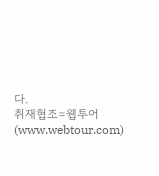다.
취재협조=웹투어(www.webtour.com)